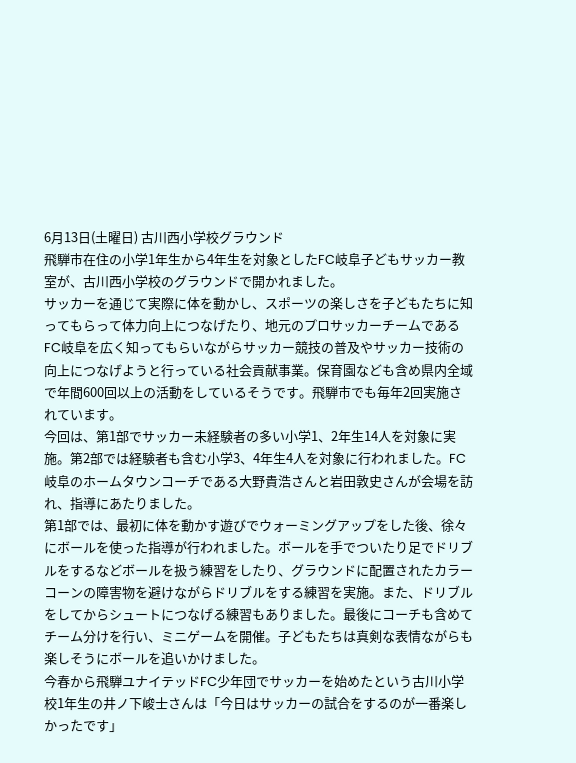6月13日(土曜日) 古川西小学校グラウンド
飛騨市在住の小学1年生から4年生を対象としたFC岐阜子どもサッカー教室が、古川西小学校のグラウンドで開かれました。
サッカーを通じて実際に体を動かし、スポーツの楽しさを子どもたちに知ってもらって体力向上につなげたり、地元のプロサッカーチームであるFC岐阜を広く知ってもらいながらサッカー競技の普及やサッカー技術の向上につなげようと行っている社会貢献事業。保育園なども含め県内全域で年間600回以上の活動をしているそうです。飛騨市でも毎年2回実施されています。
今回は、第1部でサッカー未経験者の多い小学1、2年生14人を対象に実施。第2部では経験者も含む小学3、4年生4人を対象に行われました。FC岐阜のホームタウンコーチである大野貴浩さんと岩田敦史さんが会場を訪れ、指導にあたりました。
第1部では、最初に体を動かす遊びでウォーミングアップをした後、徐々にボールを使った指導が行われました。ボールを手でついたり足でドリブルをするなどボールを扱う練習をしたり、グラウンドに配置されたカラーコーンの障害物を避けながらドリブルをする練習を実施。また、ドリブルをしてからシュートにつなげる練習もありました。最後にコーチも含めてチーム分けを行い、ミニゲームを開催。子どもたちは真剣な表情ながらも楽しそうにボールを追いかけました。
今春から飛騨ユナイテッドFC少年団でサッカーを始めたという古川小学校1年生の井ノ下峻士さんは「今日はサッカーの試合をするのが一番楽しかったです」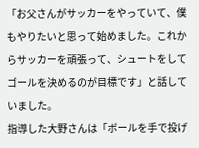「お父さんがサッカーをやっていて、僕もやりたいと思って始めました。これからサッカーを頑張って、シュートをしてゴールを決めるのが目標です」と話していました。
指導した大野さんは「ボールを手で投げ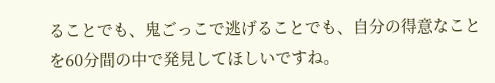ることでも、鬼ごっこで逃げることでも、自分の得意なことを60分間の中で発見してほしいですね。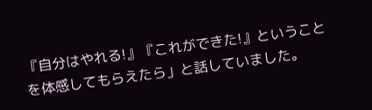『自分はやれる!』『これができた!』ということを体感してもらえたら」と話していました。